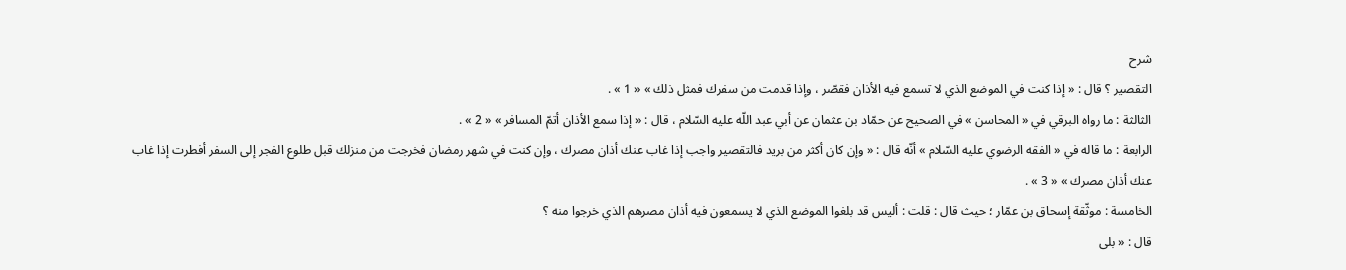شرح
التقصير ؟ قال : « إذا كنت في الموضع الذي لا تسمع فيه الأذان فقصّر ، وإذا قدمت من سفرك فمثل ذلك » « 1 » .
الثالثة : ما رواه البرقي في « المحاسن » في الصحيح عن حمّاد بن عثمان عن أبي عبد اللّه عليه السّلام ، قال : « إذا سمع الأذان أتمّ المسافر » « 2 » .
الرابعة : ما قاله في « الفقه الرضوي عليه السّلام » أنّه قال : « وإن كان أكثر من بريد فالتقصير واجب إذا غاب عنك أذان مصرك ، وإن كنت في شهر رمضان فخرجت من منزلك قبل طلوع الفجر إلى السفر أفطرت إذا غاب عنك أذان مصرك » « 3 » .
الخامسة : موثّقة إسحاق بن عمّار ؛ حيث قال : قلت : أليس قد بلغوا الموضع الذي لا يسمعون فيه أذان مصرهم الذي خرجوا منه ؟
قال : « بلى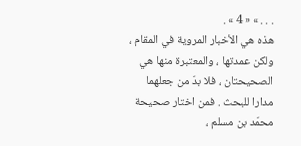. . . » « 4 » .
هذه هي الأخبار المروية في المقام ، ولكن عمدتها ، والمعتبرة منها هي الصحيحتان ، فلا بدّ من جعلهما مدارا للبحث . فمن اختار صحيحة محمّد بن مسلم ،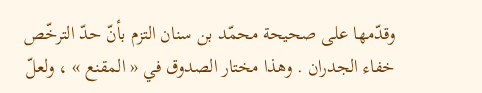وقدّمها على صحيحة محمّد بن سنان التزم بأنّ حدّ الترخّص خفاء الجدران . وهذا مختار الصدوق في « المقنع » ، ولعلّ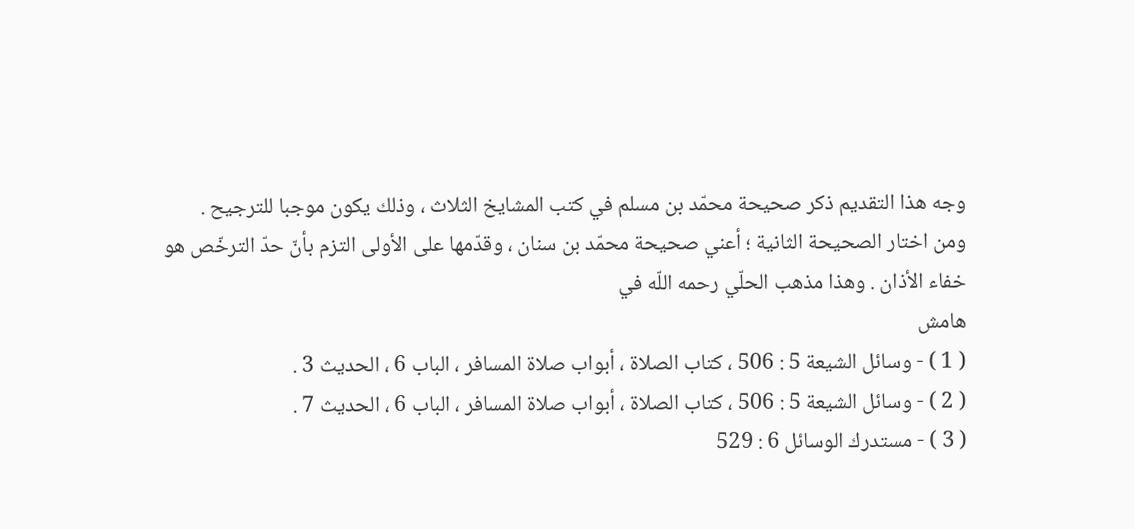وجه هذا التقديم ذكر صحيحة محمّد بن مسلم في كتب المشايخ الثلاث ، وذلك يكون موجبا للترجيح .
ومن اختار الصحيحة الثانية ؛ أعني صحيحة محمّد بن سنان ، وقدّمها على الأولى التزم بأنّ حدّ الترخّص هو خفاء الأذان . وهذا مذهب الحلّي رحمه اللّه في
هامش
( 1 ) - وسائل الشيعة 5 : 506 ، كتاب الصلاة ، أبواب صلاة المسافر ، الباب 6 ، الحديث 3 .
( 2 ) - وسائل الشيعة 5 : 506 ، كتاب الصلاة ، أبواب صلاة المسافر ، الباب 6 ، الحديث 7 .
( 3 ) - مستدرك الوسائل 6 : 529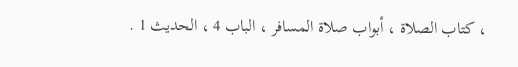، كتاب الصلاة ، أبواب صلاة المسافر ، الباب 4 ، الحديث 1 .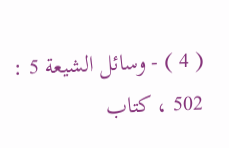( 4 ) - وسائل الشيعة 5 : 502 ، كتاب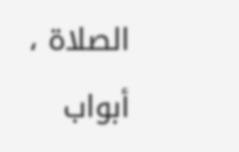الصلاة ، أبواب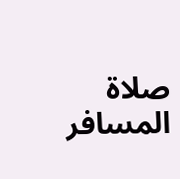صلاة المسافر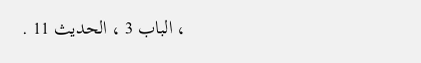، الباب 3 ، الحديث 11 .